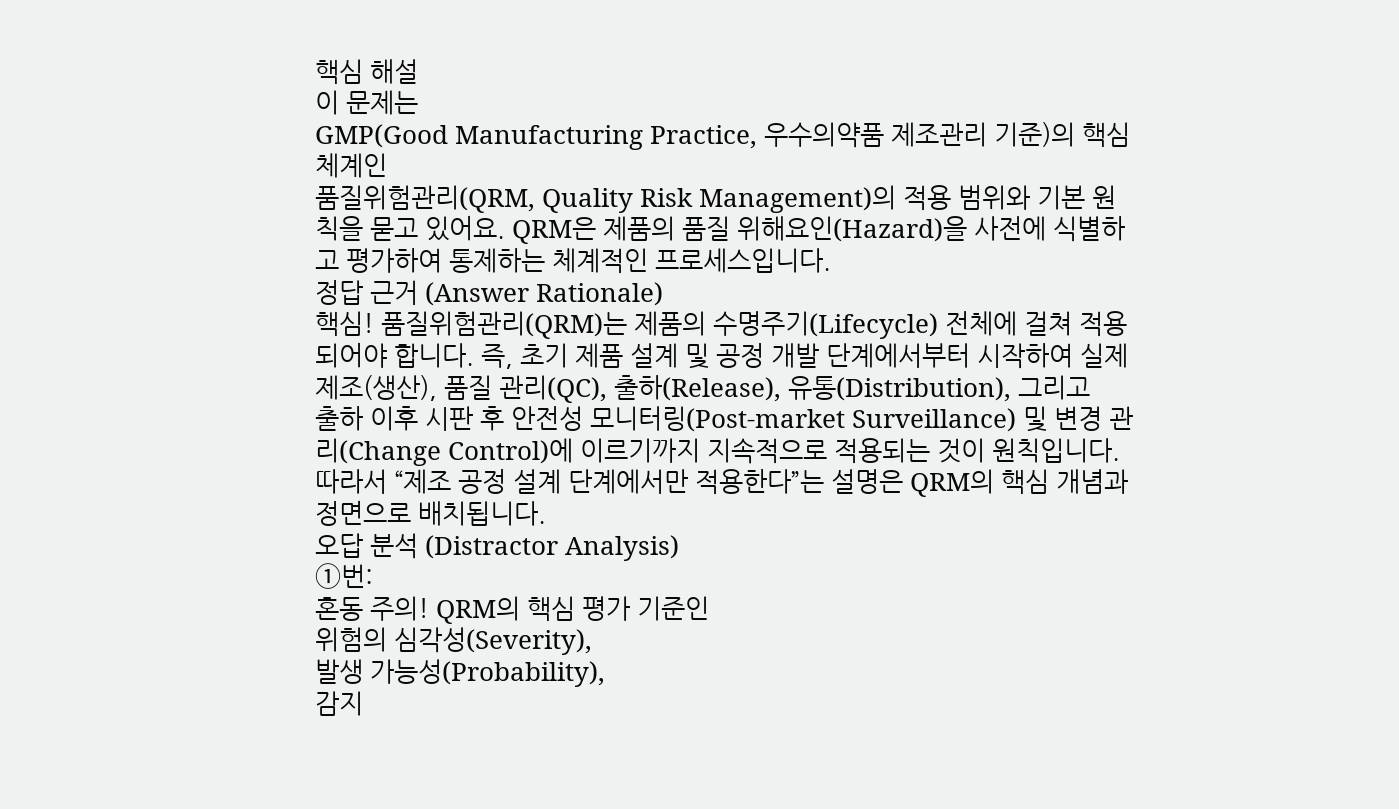핵심 해설
이 문제는
GMP(Good Manufacturing Practice, 우수의약품 제조관리 기준)의 핵심 체계인
품질위험관리(QRM, Quality Risk Management)의 적용 범위와 기본 원칙을 묻고 있어요. QRM은 제품의 품질 위해요인(Hazard)을 사전에 식별하고 평가하여 통제하는 체계적인 프로세스입니다.
정답 근거 (Answer Rationale)
핵심! 품질위험관리(QRM)는 제품의 수명주기(Lifecycle) 전체에 걸쳐 적용되어야 합니다. 즉, 초기 제품 설계 및 공정 개발 단계에서부터 시작하여 실제 제조(생산), 품질 관리(QC), 출하(Release), 유통(Distribution), 그리고
출하 이후 시판 후 안전성 모니터링(Post-market Surveillance) 및 변경 관리(Change Control)에 이르기까지 지속적으로 적용되는 것이 원칙입니다. 따라서 “제조 공정 설계 단계에서만 적용한다”는 설명은 QRM의 핵심 개념과 정면으로 배치됩니다.
오답 분석 (Distractor Analysis)
①번:
혼동 주의! QRM의 핵심 평가 기준인
위험의 심각성(Severity),
발생 가능성(Probability),
감지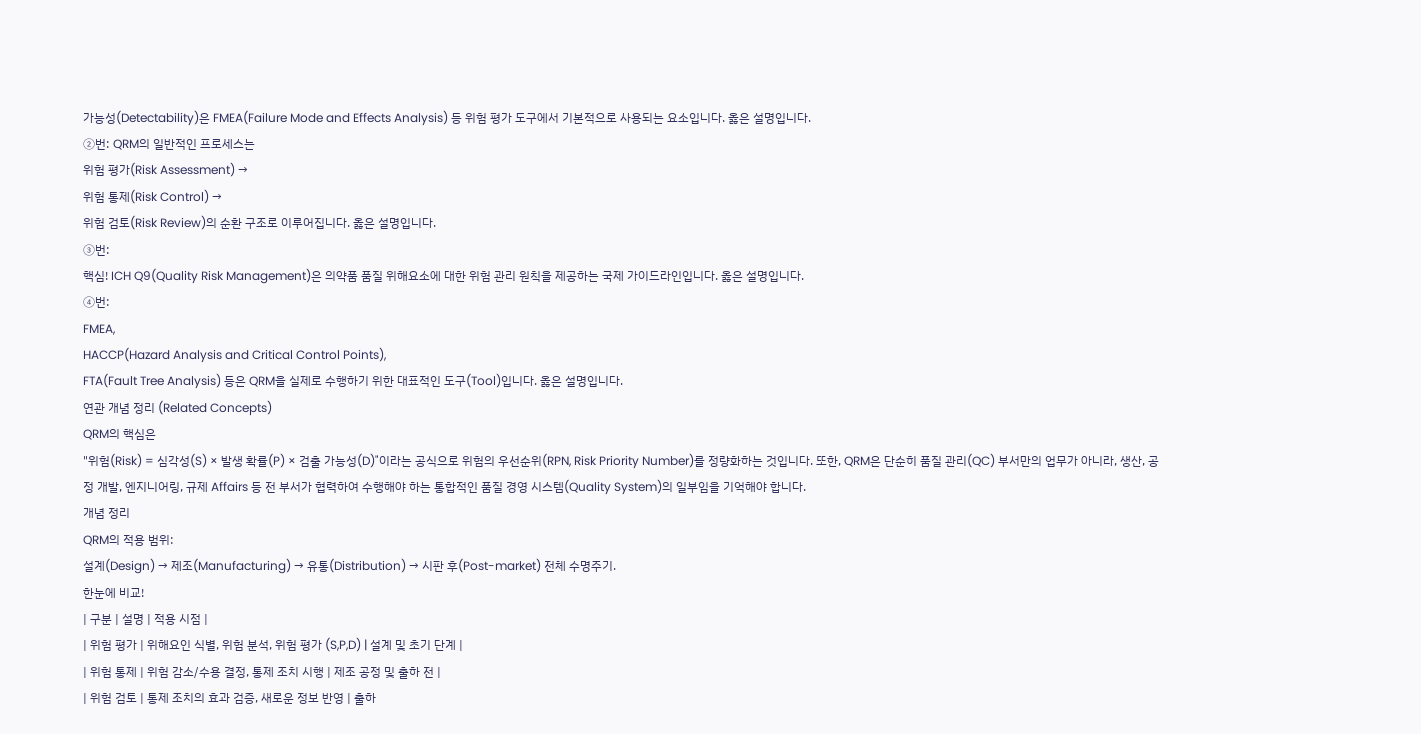가능성(Detectability)은 FMEA(Failure Mode and Effects Analysis) 등 위험 평가 도구에서 기본적으로 사용되는 요소입니다. 옳은 설명입니다.
②번: QRM의 일반적인 프로세스는
위험 평가(Risk Assessment) →
위험 통제(Risk Control) →
위험 검토(Risk Review)의 순환 구조로 이루어집니다. 옳은 설명입니다.
③번:
핵심! ICH Q9(Quality Risk Management)은 의약품 품질 위해요소에 대한 위험 관리 원칙을 제공하는 국제 가이드라인입니다. 옳은 설명입니다.
④번:
FMEA,
HACCP(Hazard Analysis and Critical Control Points),
FTA(Fault Tree Analysis) 등은 QRM을 실제로 수행하기 위한 대표적인 도구(Tool)입니다. 옳은 설명입니다.
연관 개념 정리 (Related Concepts)
QRM의 핵심은
"위험(Risk) = 심각성(S) × 발생 확률(P) × 검출 가능성(D)"이라는 공식으로 위험의 우선순위(RPN, Risk Priority Number)를 정량화하는 것입니다. 또한, QRM은 단순히 품질 관리(QC) 부서만의 업무가 아니라, 생산, 공정 개발, 엔지니어링, 규제 Affairs 등 전 부서가 협력하여 수행해야 하는 통합적인 품질 경영 시스템(Quality System)의 일부임을 기억해야 합니다.
개념 정리
QRM의 적용 범위:
설계(Design) → 제조(Manufacturing) → 유통(Distribution) → 시판 후(Post-market) 전체 수명주기.
한눈에 비교!
| 구분 | 설명 | 적용 시점 |
| 위험 평가 | 위해요인 식별, 위험 분석, 위험 평가 (S,P,D) | 설계 및 초기 단계 |
| 위험 통제 | 위험 감소/수용 결정, 통제 조치 시행 | 제조 공정 및 출하 전 |
| 위험 검토 | 통제 조치의 효과 검증, 새로운 정보 반영 | 출하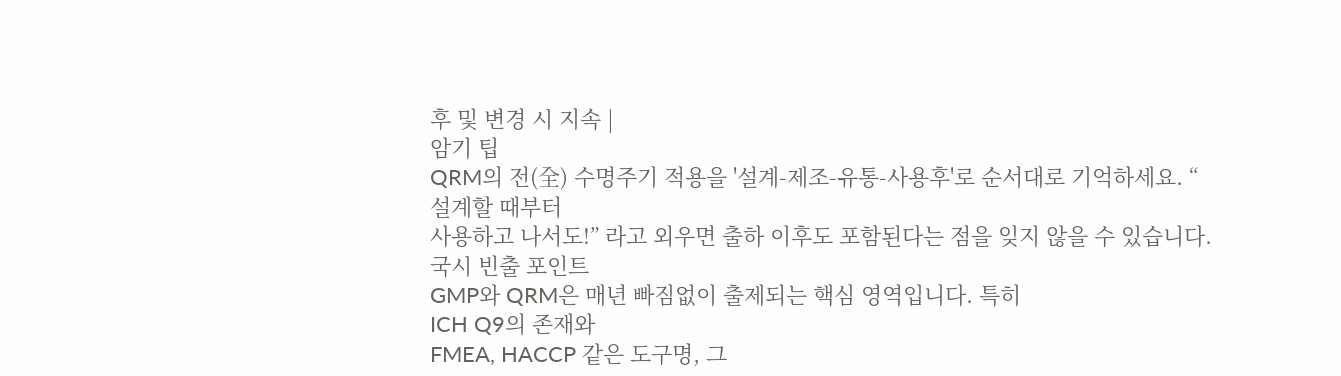후 및 변경 시 지속 |
암기 팁
QRM의 전(全) 수명주기 적용을 '설계-제조-유통-사용후'로 순서대로 기억하세요. “
설계할 때부터
사용하고 나서도!” 라고 외우면 출하 이후도 포함된다는 점을 잊지 않을 수 있습니다.
국시 빈출 포인트
GMP와 QRM은 매년 빠짐없이 출제되는 핵심 영역입니다. 특히
ICH Q9의 존재와
FMEA, HACCP 같은 도구명, 그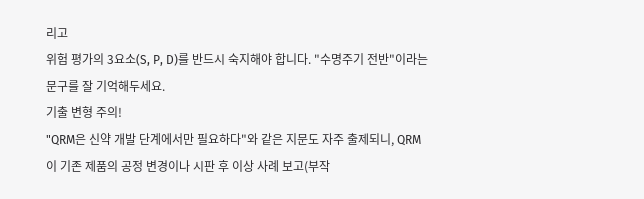리고
위험 평가의 3요소(S, P, D)를 반드시 숙지해야 합니다. "수명주기 전반"이라는 문구를 잘 기억해두세요.
기출 변형 주의!
"QRM은 신약 개발 단계에서만 필요하다"와 같은 지문도 자주 출제되니, QRM이 기존 제품의 공정 변경이나 시판 후 이상 사례 보고(부작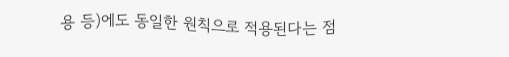용 등)에도 동일한 원칙으로 적용된다는 점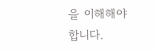을 이해해야 합니다.